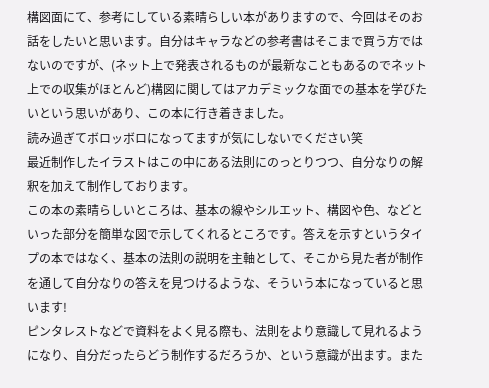構図面にて、参考にしている素晴らしい本がありますので、今回はそのお話をしたいと思います。自分はキャラなどの参考書はそこまで買う方ではないのですが、(ネット上で発表されるものが最新なこともあるのでネット上での収集がほとんど)構図に関してはアカデミックな面での基本を学びたいという思いがあり、この本に行き着きました。
読み過ぎてボロッボロになってますが気にしないでください笑
最近制作したイラストはこの中にある法則にのっとりつつ、自分なりの解釈を加えて制作しております。
この本の素晴らしいところは、基本の線やシルエット、構図や色、などといった部分を簡単な図で示してくれるところです。答えを示すというタイプの本ではなく、基本の法則の説明を主軸として、そこから見た者が制作を通して自分なりの答えを見つけるような、そういう本になっていると思います!
ピンタレストなどで資料をよく見る際も、法則をより意識して見れるようになり、自分だったらどう制作するだろうか、という意識が出ます。また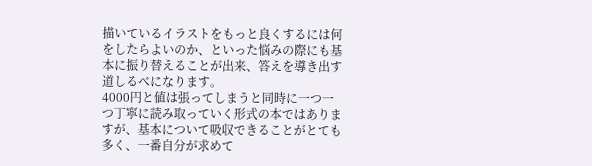描いているイラストをもっと良くするには何をしたらよいのか、といった悩みの際にも基本に振り替えることが出来、答えを導き出す道しるべになります。
4000円と値は張ってしまうと同時に一つ一つ丁寧に読み取っていく形式の本ではありますが、基本について吸収できることがとても多く、一番自分が求めて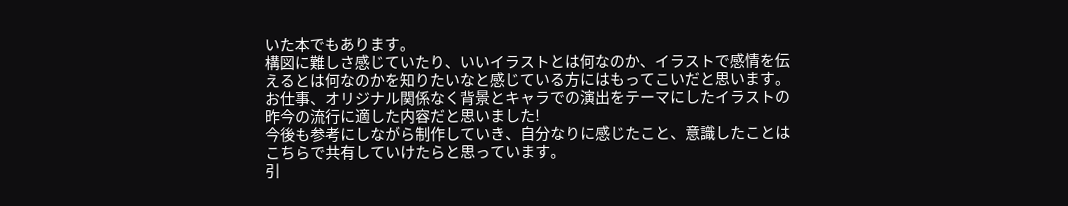いた本でもあります。
構図に難しさ感じていたり、いいイラストとは何なのか、イラストで感情を伝えるとは何なのかを知りたいなと感じている方にはもってこいだと思います。
お仕事、オリジナル関係なく背景とキャラでの演出をテーマにしたイラストの昨今の流行に適した内容だと思いました!
今後も参考にしながら制作していき、自分なりに感じたこと、意識したことはこちらで共有していけたらと思っています。
引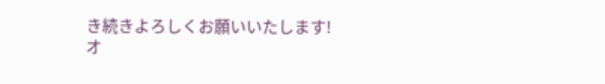き続きよろしくお願いいたします!
オ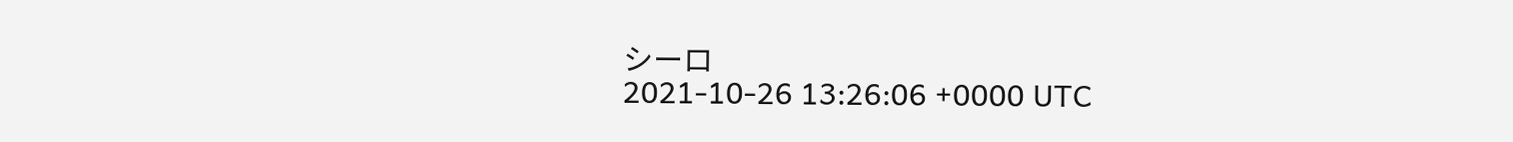シーロ
2021-10-26 13:26:06 +0000 UTC